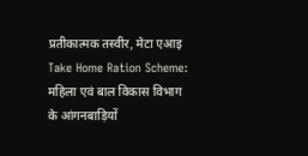प्रतीकात्मक तस्वीर, मेटा एआइ
Take Home Ration Scheme: महिला एवं बाल विकास विभाग के आंगनबाड़ियों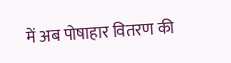में अब पोषाहार वितरण की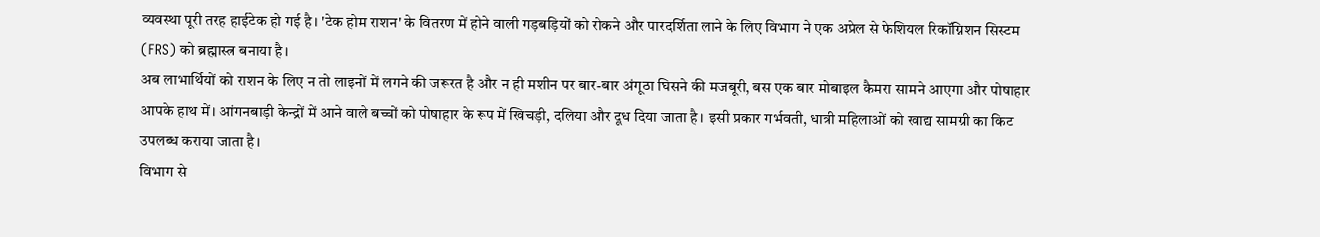व्यवस्था पूरी तरह हाईटेक हो गई है। 'टेक होम राशन' के वितरण में होने वाली गड़बड़ियों को रोकने और पारदर्शिता लाने के लिए विभाग ने एक अप्रेल से फेशियल रिकॉग्निशन सिस्टम (FRS) को ब्रह्मास्त्र बनाया है।
अब लाभार्थियों को राशन के लिए न तो लाइनों में लगने की जरूरत है और न ही मशीन पर बार-बार अंगूठा घिसने की मजबूरी, बस एक बार मोबाइल कैमरा सामने आएगा और पोषाहार आपके हाथ में। आंगनबाड़ी केन्द्रों में आने वाले बच्चों को पोषाहार के रूप में खिचड़ी, दलिया और दूध दिया जाता है। इसी प्रकार गर्भवती, धात्री महिलाओं को खाद्य सामग्री का किट उपलब्ध कराया जाता है।
विभाग से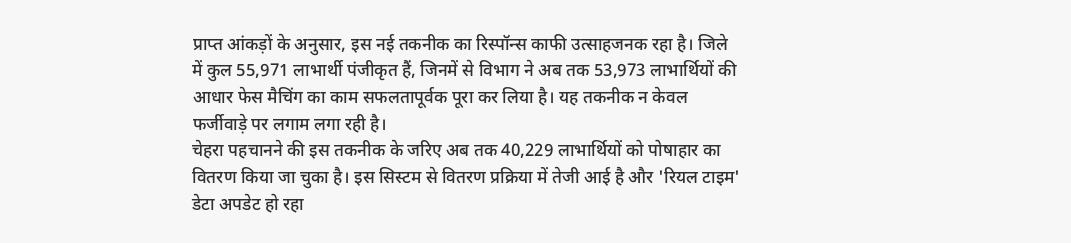प्राप्त आंकड़ों के अनुसार, इस नई तकनीक का रिस्पॉन्स काफी उत्साहजनक रहा है। जिले में कुल 55,971 लाभार्थी पंजीकृत हैं, जिनमें से विभाग ने अब तक 53,973 लाभार्थियों की आधार फेस मैचिंग का काम सफलतापूर्वक पूरा कर लिया है। यह तकनीक न केवल फर्जीवाड़े पर लगाम लगा रही है।
चेहरा पहचानने की इस तकनीक के जरिए अब तक 40,229 लाभार्थियों को पोषाहार का वितरण किया जा चुका है। इस सिस्टम से वितरण प्रक्रिया में तेजी आई है और 'रियल टाइम' डेटा अपडेट हो रहा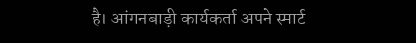है। आंगनबाड़ी कार्यकर्ता अपने स्मार्ट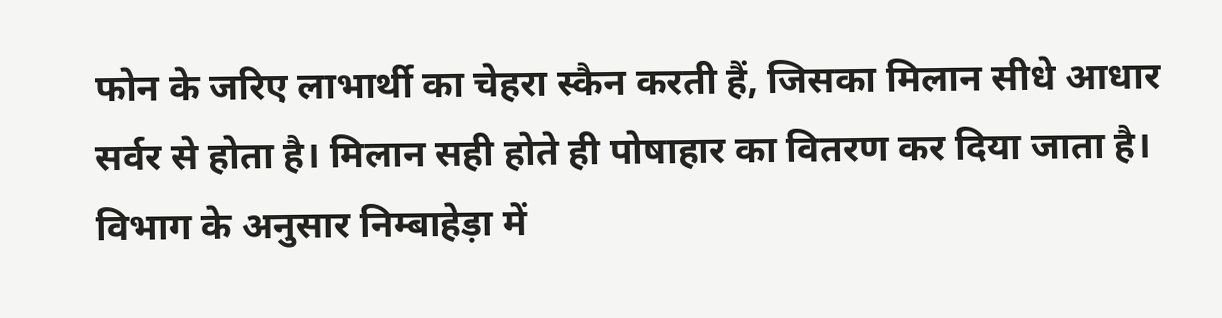फोन के जरिए लाभार्थी का चेहरा स्कैन करती हैं, जिसका मिलान सीधे आधार सर्वर से होता है। मिलान सही होते ही पोषाहार का वितरण कर दिया जाता है।
विभाग के अनुसार निम्बाहेड़ा में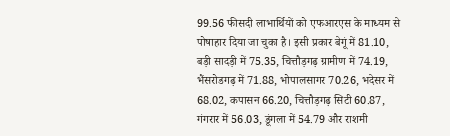99.56 फीसदी लाभार्थियों को एफआरएस के माध्यम से पोषाहार दिया जा चुका है। इसी प्रकार बेगूं में 81.10, बड़ी सादड़ी में 75.35, चित्तौड़गढ़ ग्रामीण में 74.19, भैंसरोडगढ़ में 71.88, भोपालसागर 70.26, भदेसर में 68.02, कपासन 66.20, चित्तौड़गढ़ सिटी 60.87, गंगरार में 56.03, डूंगला में 54.79 और राशमी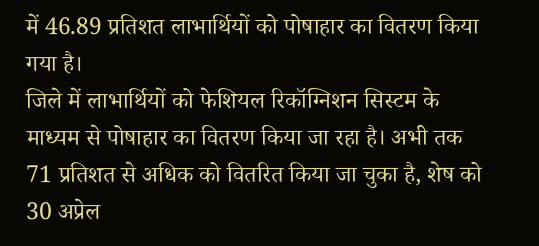में 46.89 प्रतिशत लाभार्थियों को पोषाहार का वितरण किया गया है।
जिले में लाभार्थियों को फेशियल रिकॉग्निशन सिस्टम के माध्यम से पोषाहार का वितरण किया जा रहा है। अभी तक 71 प्रतिशत से अधिक को वितरित किया जा चुका है, शेष को 30 अप्रेल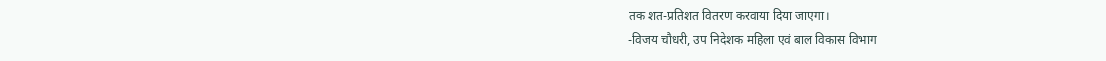तक शत-प्रतिशत वितरण करवाया दिया जाएगा।
-विजय चौधरी, उप निदेशक महिला एवं बाल विकास विभाग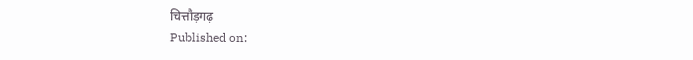चित्तौड़गढ़
Published on: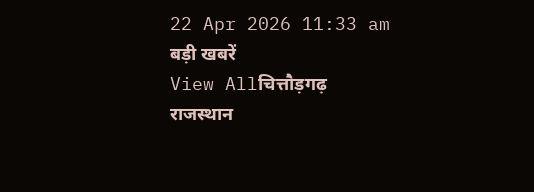22 Apr 2026 11:33 am
बड़ी खबरें
View Allचित्तौड़गढ़
राजस्थान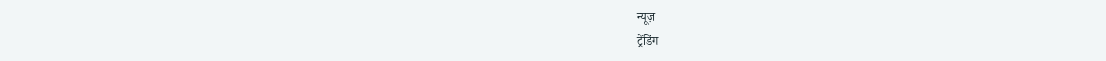न्यूज़
ट्रेंडिंग